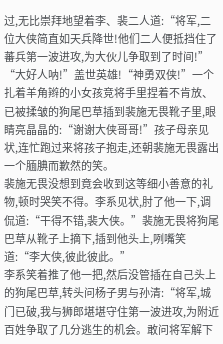过,无比崇拜地望着李、裴二人道:“将军,二位大侠简直如天兵降世!他们二人便抵挡住了蕃兵第一波进攻,为大伙儿争取到了时间!”
“大好人呐!”盖世英雄!“神勇双侠!”一个扎着羊角辫的小女孩竞将手里捏着不肯放、已被揉皱的狗尾巴草插到裴施无畏靴子里,眼睛亮晶晶的:“谢谢大侠哥哥!”孩子母亲见状,连忙跑过来将孩子抱走,还朝裴施无畏露出一个腼腆而歉然的笑。
裴施无畏没想到竟会收到这等细小善意的礼物,顿时哭笑不得。李系见状,肘了他一下,调侃道:“干得不错,裴大侠。”裴施无畏将狗尾巴草从靴子上摘下,插到他头上,咧嘴笑道:“李大侠,彼此彼此。”
李系笑着推了他一把,然后没管插在自己头上的狗尾巴草,转头问杨子男与孙清:“将军,城门已破,我与狮郎堪堪守住第一波进攻,为附近百姓争取了几分逃生的机会。敢问将军解下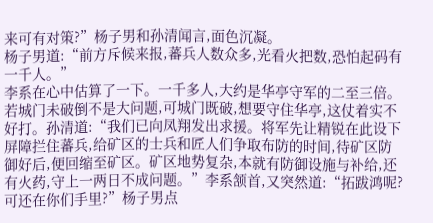来可有对策?”杨子男和孙清闻言,面色沉凝。
杨子男道:“前方斥候来报,蕃兵人数众多,光看火把数,恐怕起码有一千人。”
李系在心中估算了一下。一千多人,大约是华亭守军的二至三倍。若城门未破倒不是大问题,可城门既破,想要守住华亭,这仗着实不好打。孙清道:“我们已向凤翔发出求援。将军先让精锐在此设下屏障拦住蕃兵,给矿区的士兵和匠人们争取布防的时间,待矿区防御好后,便回缩至矿区。矿区地势复杂,本就有防御设施与补给,还有火药,守上一两日不成问题。”李系颔首,又突然道:“拓跋鸿呢?可还在你们手里?”杨子男点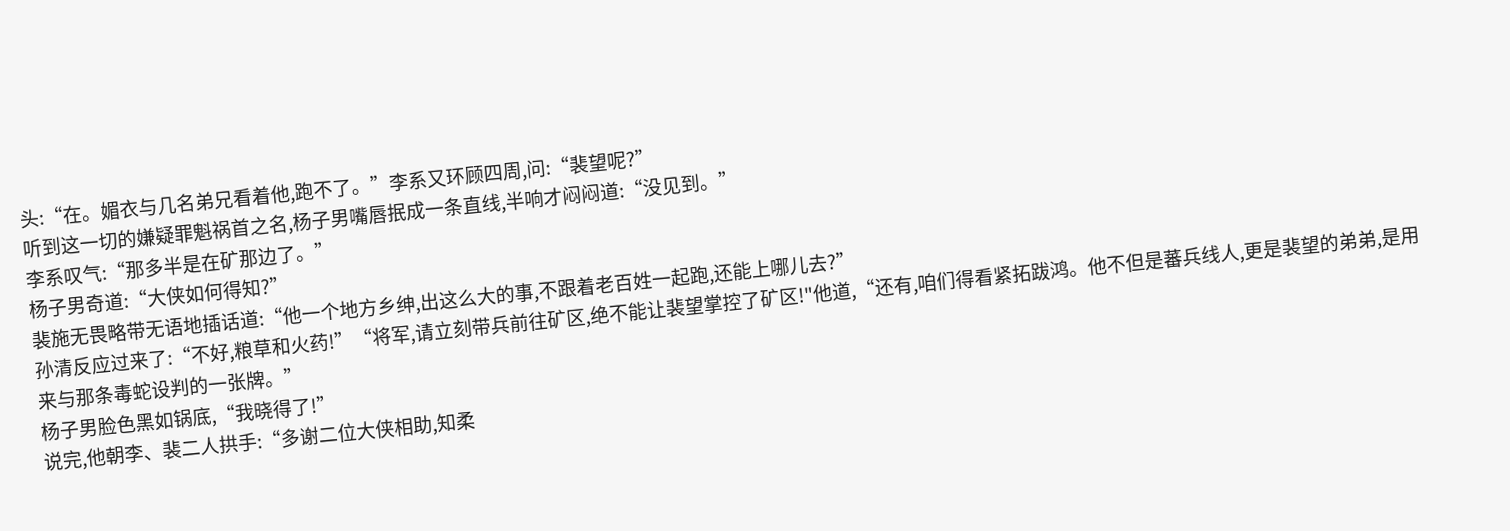头:“在。媚衣与几名弟兄看着他,跑不了。”李系又环顾四周,问:“裴望呢?”
听到这一切的嫌疑罪魁祸首之名,杨子男嘴唇抿成一条直线,半响才闷闷道:“没见到。”
李系叹气:“那多半是在矿那边了。”
杨子男奇道:“大侠如何得知?”
裴施无畏略带无语地插话道:“他一个地方乡绅,出这么大的事,不跟着老百姓一起跑,还能上哪儿去?”
孙清反应过来了:“不好,粮草和火药!”“将军,请立刻带兵前往矿区,绝不能让裴望掌控了矿区!"他道,“还有,咱们得看紧拓跋鸿。他不但是蕃兵线人,更是裴望的弟弟,是用来与那条毒蛇设判的一张牌。”
杨子男脸色黑如锅底,“我晓得了!”
说完,他朝李、裴二人拱手:“多谢二位大侠相助,知柔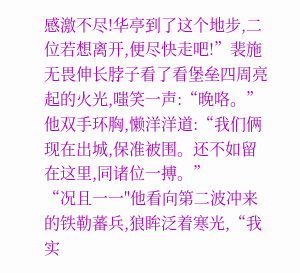感激不尽!华亭到了这个地步,二位若想离开,便尽快走吧!”裴施无畏伸长脖子看了看堡垒四周亮起的火光,嗤笑一声:“晚咯。”他双手环胸,懒洋洋道:“我们俩现在出城,保准被围。还不如留在这里,同诸位一搏。”
“况且一一"他看向第二波冲来的铁勒蕃兵,狼眸泛着寒光,“我实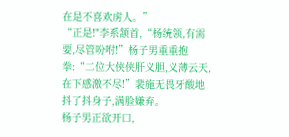在是不喜欢虏人。”
“正是!"李系颔首,“杨统领,有需要,尽管吩咐!”杨子男重重抱拳:“二位大侠侠肝义胆,义薄云天,在下感激不尽!”裴施无畏牙酸地抖了抖身子,满脸嫌弃。
杨子男正欲开口,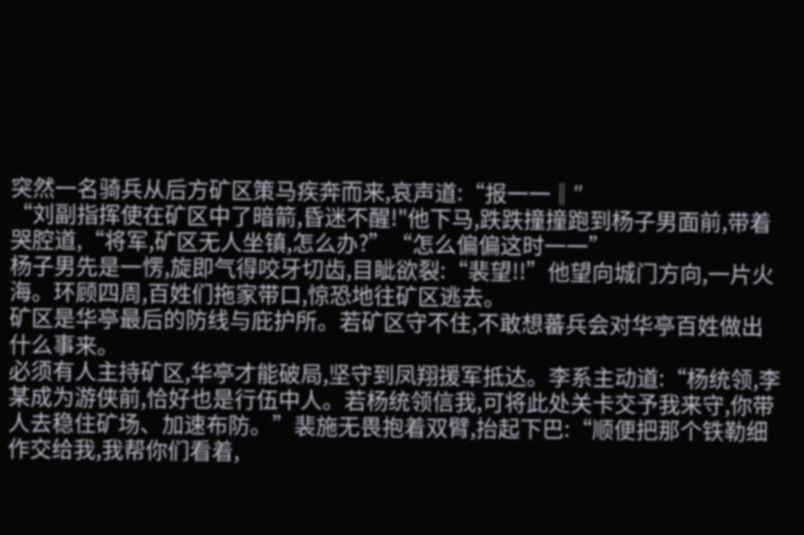突然一名骑兵从后方矿区策马疾奔而来,哀声道:“报一一‖″
“刘副指挥使在矿区中了暗箭,昏迷不醒!"他下马,跌跌撞撞跑到杨子男面前,带着哭腔道,“将军,矿区无人坐镇,怎么办?”“怎么偏偏这时一一”
杨子男先是一愣,旋即气得咬牙切齿,目眦欲裂:“裴望!!”他望向城门方向,一片火海。环顾四周,百姓们拖家带口,惊恐地往矿区逃去。
矿区是华亭最后的防线与庇护所。若矿区守不住,不敢想蕃兵会对华亭百姓做出什么事来。
必须有人主持矿区,华亭才能破局,坚守到凤翔援军抵达。李系主动道:“杨统领,李某成为游侠前,恰好也是行伍中人。若杨统领信我,可将此处关卡交予我来守,你带人去稳住矿场、加速布防。”裴施无畏抱着双臂,抬起下巴:“顺便把那个铁勒细作交给我,我帮你们看着,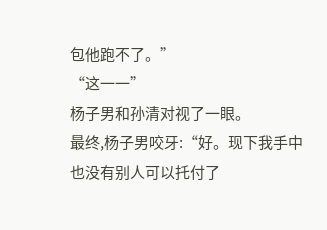包他跑不了。”
“这一一”
杨子男和孙清对视了一眼。
最终,杨子男咬牙:“好。现下我手中也没有别人可以托付了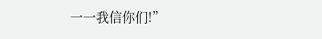一一我信你们!”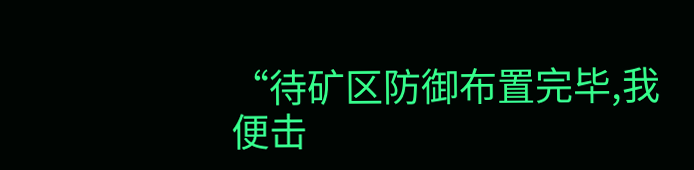“待矿区防御布置完毕,我便击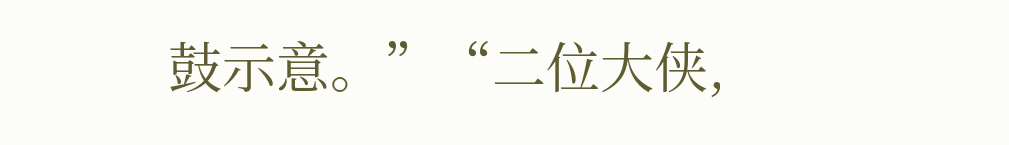鼓示意。”“二位大侠,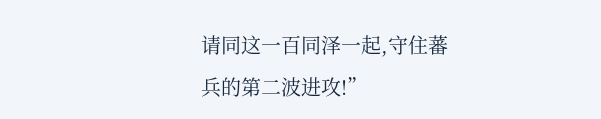请同这一百同泽一起,守住蕃兵的第二波进攻!”